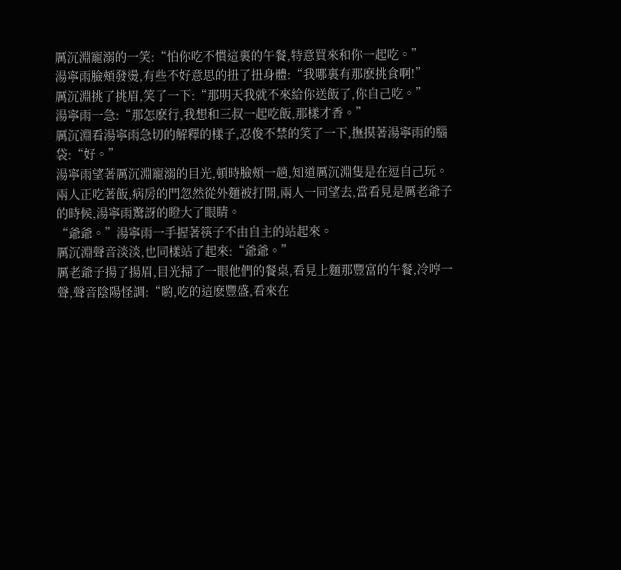厲沉淵寵溺的一笑:“怕你吃不慣這裏的午餐,特意買來和你一起吃。”
湯寧雨臉頰發燙,有些不好意思的扭了扭身體:“我哪裏有那麽挑食啊!”
厲沉淵挑了挑眉,笑了一下:“那明天我就不來給你送飯了,你自己吃。”
湯寧雨一急:“那怎麽行,我想和三叔一起吃飯,那樣才香。”
厲沉淵看湯寧雨急切的解釋的樣子,忍俊不禁的笑了一下,撫摸著湯寧雨的腦袋:“好。”
湯寧雨望著厲沉淵寵溺的目光,頓時臉頰一趟,知道厲沉淵隻是在逗自己玩。
兩人正吃著飯,病房的門忽然從外麵被打開,兩人一同望去,當看見是厲老爺子的時候,湯寧雨驚訝的瞪大了眼睛。
“爺爺。”湯寧雨一手握著筷子不由自主的站起來。
厲沉淵聲音淡淡,也同樣站了起來:“爺爺。”
厲老爺子揚了揚眉,目光掃了一眼他們的餐桌,看見上麵那豐富的午餐,冷哼一聲,聲音陰陽怪調:“喲,吃的這麽豐盛,看來在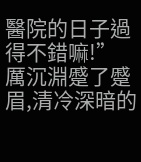醫院的日子過得不錯嘛!”
厲沉淵蹙了蹙眉,清冷深暗的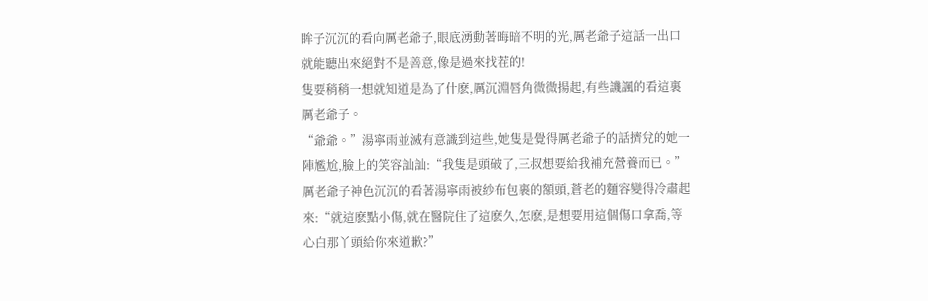眸子沉沉的看向厲老爺子,眼底湧動著晦暗不明的光,厲老爺子這話一出口就能聽出來絕對不是善意,像是過來找茬的!
隻要稍稍一想就知道是為了什麽,厲沉淵唇角微微揚起,有些譏諷的看這裏厲老爺子。
“爺爺。”湯寧雨並滅有意識到這些,她隻是覺得厲老爺子的話擠兌的她一陣尷尬,臉上的笑容訕訕:“我隻是頭破了,三叔想要給我補充營養而已。”
厲老爺子神色沉沉的看著湯寧雨被紗布包裹的額頭,蒼老的麵容變得冷肅起來:“就這麽點小傷,就在醫院住了這麽久,怎麽,是想要用這個傷口拿喬,等心白那丫頭給你來道歉?”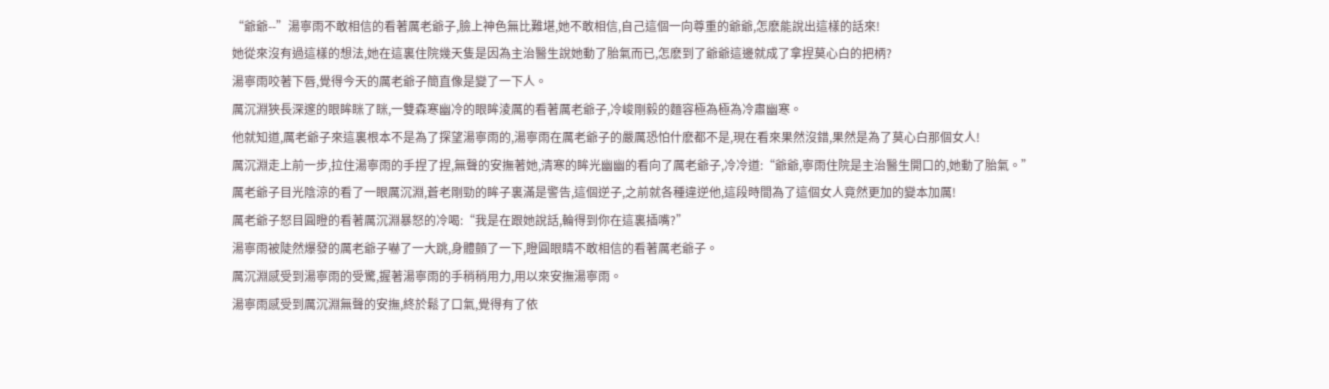“爺爺--”湯寧雨不敢相信的看著厲老爺子,臉上神色無比難堪,她不敢相信,自己這個一向尊重的爺爺,怎麽能說出這樣的話來!
她從來沒有過這樣的想法,她在這裏住院幾天隻是因為主治醫生說她動了胎氣而已,怎麽到了爺爺這邊就成了拿捏莫心白的把柄?
湯寧雨咬著下唇,覺得今天的厲老爺子簡直像是變了一下人。
厲沉淵狹長深邃的眼眸眯了眯,一雙森寒幽冷的眼眸淩厲的看著厲老爺子,冷峻剛毅的麵容極為極為冷肅幽寒。
他就知道,厲老爺子來這裏根本不是為了探望湯寧雨的,湯寧雨在厲老爺子的嚴厲恐怕什麽都不是,現在看來果然沒錯,果然是為了莫心白那個女人!
厲沉淵走上前一步,拉住湯寧雨的手捏了捏,無聲的安撫著她,清寒的眸光幽幽的看向了厲老爺子,冷冷道:“爺爺,寧雨住院是主治醫生開口的,她動了胎氣。”
厲老爺子目光陰涼的看了一眼厲沉淵,蒼老剛勁的眸子裏滿是警告,這個逆子,之前就各種違逆他,這段時間為了這個女人竟然更加的變本加厲!
厲老爺子怒目圓瞪的看著厲沉淵暴怒的冷喝:“我是在跟她說話,輪得到你在這裏插嘴?”
湯寧雨被陡然爆發的厲老爺子嚇了一大跳,身體顫了一下,瞪圓眼睛不敢相信的看著厲老爺子。
厲沉淵感受到湯寧雨的受驚,握著湯寧雨的手稍稍用力,用以來安撫湯寧雨。
湯寧雨感受到厲沉淵無聲的安撫,終於鬆了口氣,覺得有了依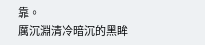靠。
厲沉淵清冷暗沉的黑眸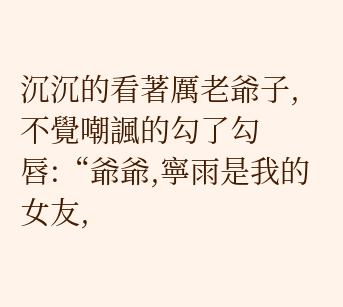沉沉的看著厲老爺子,不覺嘲諷的勾了勾唇:“爺爺,寧雨是我的女友,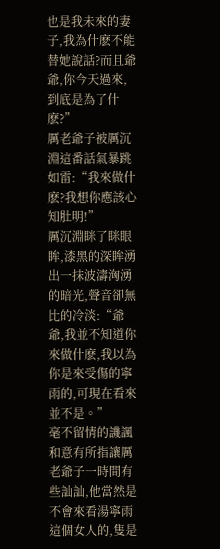也是我未來的妻子,我為什麽不能替她說話?而且爺爺,你今天過來,到底是為了什麽?”
厲老爺子被厲沉淵這番話氣暴跳如雷:“我來做什麽?我想你應該心知肚明!”
厲沉淵眯了眯眼眸,漆黑的深眸湧出一抹波濤洶湧的暗光,聲音卻無比的冷淡:“爺爺,我並不知道你來做什麽,我以為你是來受傷的寧雨的,可現在看來並不是。”
毫不留情的譏諷和意有所指讓厲老爺子一時間有些訕訕,他當然是不會來看湯寧雨這個女人的,隻是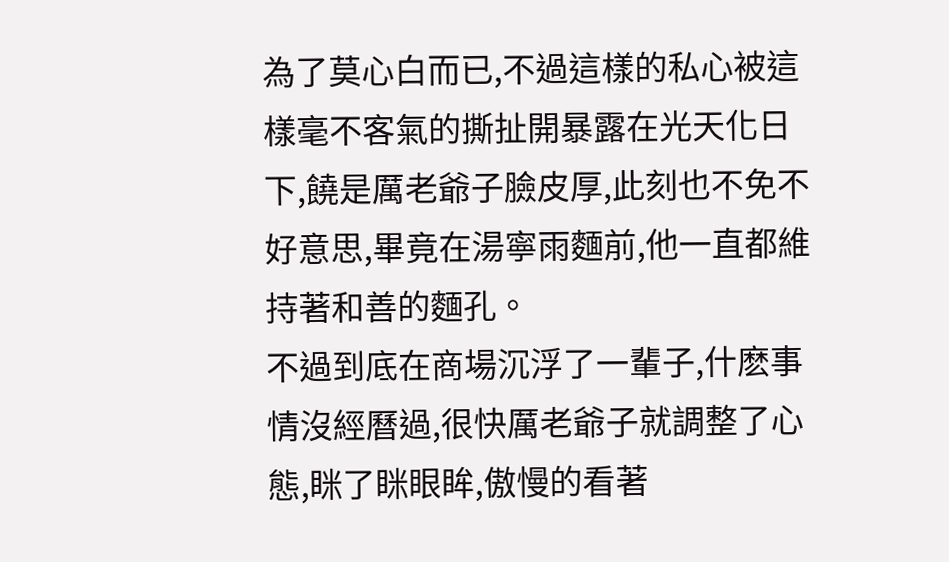為了莫心白而已,不過這樣的私心被這樣毫不客氣的撕扯開暴露在光天化日下,饒是厲老爺子臉皮厚,此刻也不免不好意思,畢竟在湯寧雨麵前,他一直都維持著和善的麵孔。
不過到底在商場沉浮了一輩子,什麽事情沒經曆過,很快厲老爺子就調整了心態,眯了眯眼眸,傲慢的看著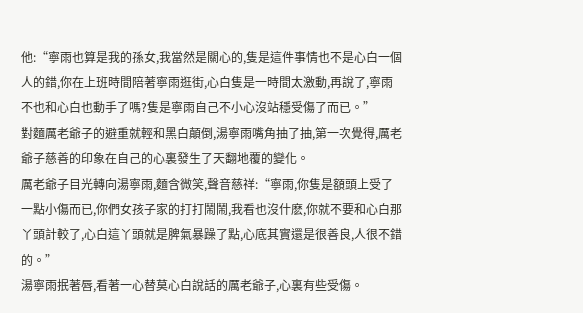他:“寧雨也算是我的孫女,我當然是關心的,隻是這件事情也不是心白一個人的錯,你在上班時間陪著寧雨逛街,心白隻是一時間太激動,再說了,寧雨不也和心白也動手了嗎?隻是寧雨自己不小心沒站穩受傷了而已。”
對麵厲老爺子的避重就輕和黑白顛倒,湯寧雨嘴角抽了抽,第一次覺得,厲老爺子慈善的印象在自己的心裏發生了天翻地覆的變化。
厲老爺子目光轉向湯寧雨,麵含微笑,聲音慈祥:“寧雨,你隻是額頭上受了一點小傷而已,你們女孩子家的打打鬧鬧,我看也沒什麽,你就不要和心白那丫頭計較了,心白這丫頭就是脾氣暴躁了點,心底其實還是很善良,人很不錯的。”
湯寧雨抿著唇,看著一心替莫心白說話的厲老爺子,心裏有些受傷。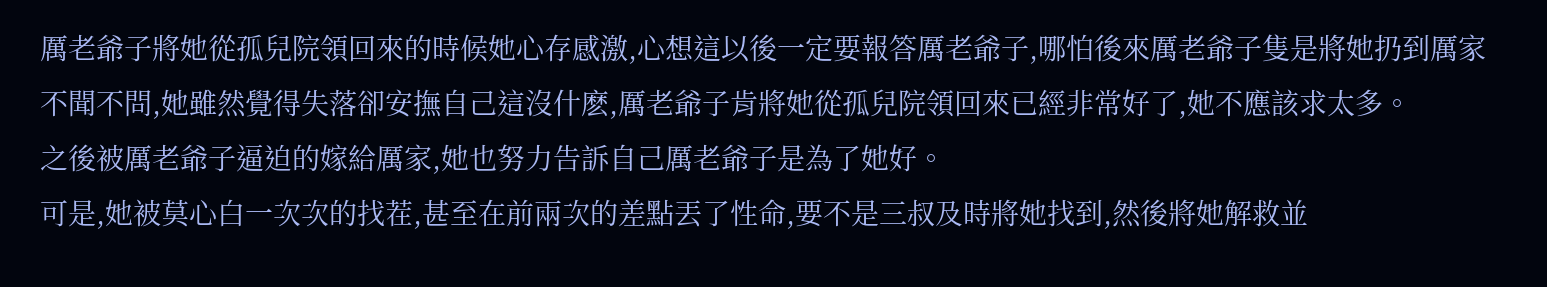厲老爺子將她從孤兒院領回來的時候她心存感激,心想這以後一定要報答厲老爺子,哪怕後來厲老爺子隻是將她扔到厲家不聞不問,她雖然覺得失落卻安撫自己這沒什麽,厲老爺子肯將她從孤兒院領回來已經非常好了,她不應該求太多。
之後被厲老爺子逼迫的嫁給厲家,她也努力告訴自己厲老爺子是為了她好。
可是,她被莫心白一次次的找茬,甚至在前兩次的差點丟了性命,要不是三叔及時將她找到,然後將她解救並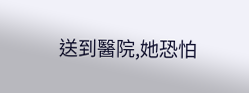送到醫院,她恐怕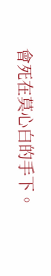會死在莫心白的手下。